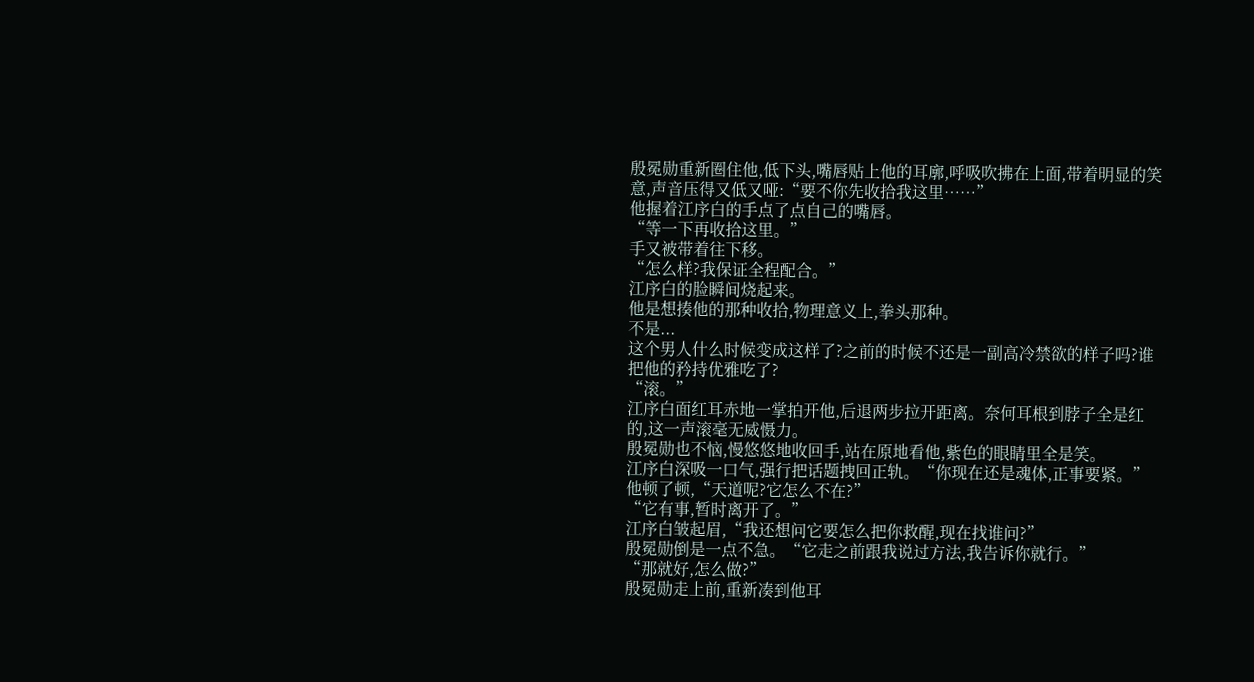殷冕勋重新圈住他,低下头,嘴唇贴上他的耳廓,呼吸吹拂在上面,带着明显的笑意,声音压得又低又哑:“要不你先收拾我这里……”
他握着江序白的手点了点自己的嘴唇。
“等一下再收拾这里。”
手又被带着往下移。
“怎么样?我保证全程配合。”
江序白的脸瞬间烧起来。
他是想揍他的那种收拾,物理意义上,拳头那种。
不是...
这个男人什么时候变成这样了?之前的时候不还是一副高冷禁欲的样子吗?谁把他的矜持优雅吃了?
“滚。”
江序白面红耳赤地一掌拍开他,后退两步拉开距离。奈何耳根到脖子全是红的,这一声滚毫无威慑力。
殷冕勋也不恼,慢悠悠地收回手,站在原地看他,紫色的眼睛里全是笑。
江序白深吸一口气,强行把话题拽回正轨。“你现在还是魂体,正事要紧。”他顿了顿,“天道呢?它怎么不在?”
“它有事,暂时离开了。”
江序白皱起眉,“我还想问它要怎么把你救醒,现在找谁问?”
殷冕勋倒是一点不急。“它走之前跟我说过方法,我告诉你就行。”
“那就好,怎么做?”
殷冕勋走上前,重新凑到他耳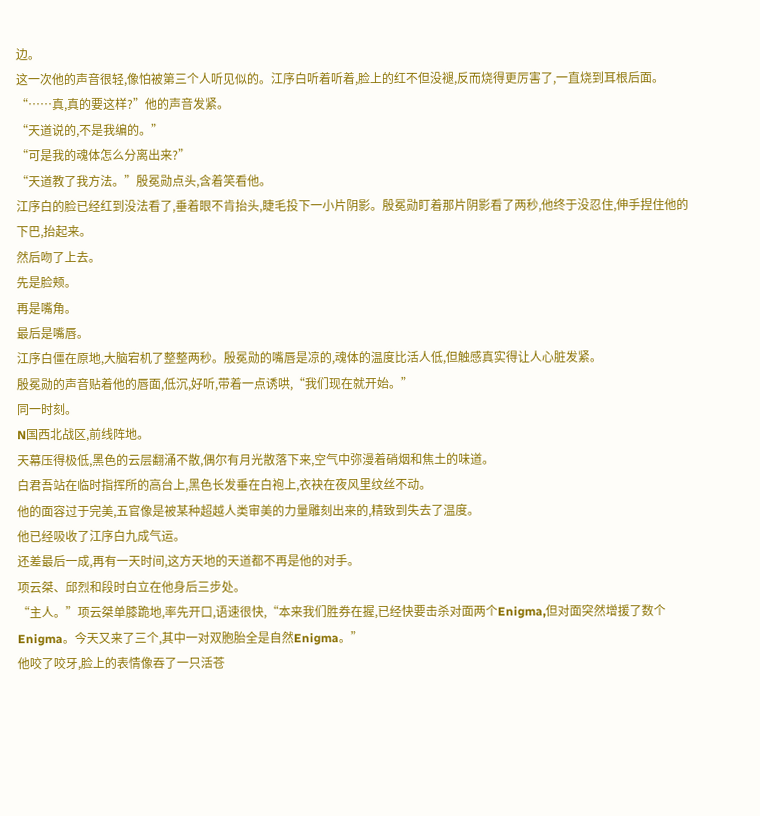边。
这一次他的声音很轻,像怕被第三个人听见似的。江序白听着听着,脸上的红不但没褪,反而烧得更厉害了,一直烧到耳根后面。
“……真,真的要这样?”他的声音发紧。
“天道说的,不是我编的。”
“可是我的魂体怎么分离出来?”
“天道教了我方法。”殷冕勋点头,含着笑看他。
江序白的脸已经红到没法看了,垂着眼不肯抬头,睫毛投下一小片阴影。殷冕勋盯着那片阴影看了两秒,他终于没忍住,伸手捏住他的下巴,抬起来。
然后吻了上去。
先是脸颊。
再是嘴角。
最后是嘴唇。
江序白僵在原地,大脑宕机了整整两秒。殷冕勋的嘴唇是凉的,魂体的温度比活人低,但触感真实得让人心脏发紧。
殷冕勋的声音贴着他的唇面,低沉,好听,带着一点诱哄,“我们现在就开始。”
同一时刻。
N国西北战区,前线阵地。
天幕压得极低,黑色的云层翻涌不散,偶尔有月光散落下来,空气中弥漫着硝烟和焦土的味道。
白君吾站在临时指挥所的高台上,黑色长发垂在白袍上,衣袂在夜风里纹丝不动。
他的面容过于完美,五官像是被某种超越人类审美的力量雕刻出来的,精致到失去了温度。
他已经吸收了江序白九成气运。
还差最后一成,再有一天时间,这方天地的天道都不再是他的对手。
项云桀、邱烈和段时白立在他身后三步处。
“主人。”项云桀单膝跪地,率先开口,语速很快,“本来我们胜券在握,已经快要击杀对面两个Enigma,但对面突然增援了数个Enigma。今天又来了三个,其中一对双胞胎全是自然Enigma。”
他咬了咬牙,脸上的表情像吞了一只活苍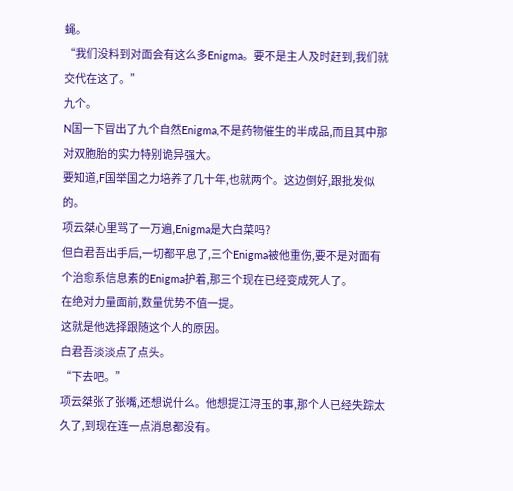蝇。
“我们没料到对面会有这么多Enigma。要不是主人及时赶到,我们就交代在这了。”
九个。
N国一下冒出了九个自然Enigma,不是药物催生的半成品,而且其中那对双胞胎的实力特别诡异强大。
要知道,F国举国之力培养了几十年,也就两个。这边倒好,跟批发似的。
项云桀心里骂了一万遍,Enigma是大白菜吗?
但白君吾出手后,一切都平息了,三个Enigma被他重伤,要不是对面有个治愈系信息素的Enigma护着,那三个现在已经变成死人了。
在绝对力量面前,数量优势不值一提。
这就是他选择跟随这个人的原因。
白君吾淡淡点了点头。
“下去吧。”
项云桀张了张嘴,还想说什么。他想提江浔玉的事,那个人已经失踪太久了,到现在连一点消息都没有。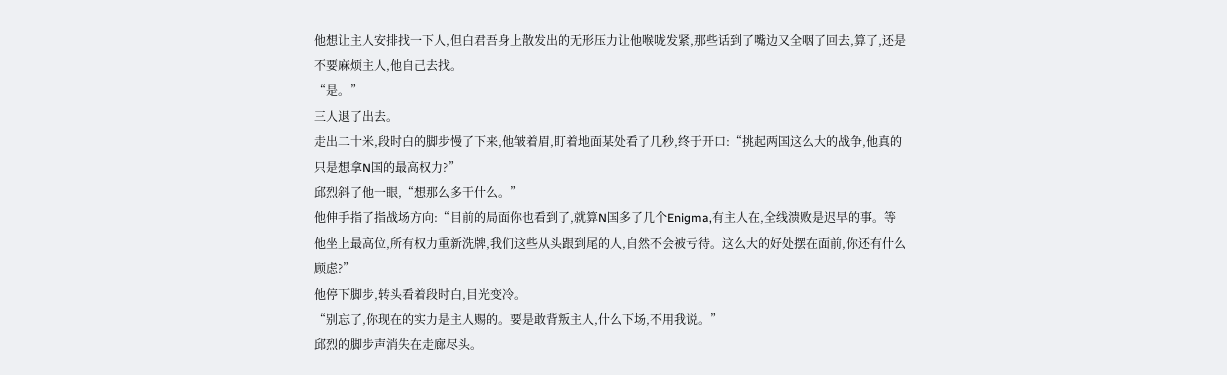他想让主人安排找一下人,但白君吾身上散发出的无形压力让他喉咙发紧,那些话到了嘴边又全咽了回去,算了,还是不要麻烦主人,他自己去找。
“是。”
三人退了出去。
走出二十米,段时白的脚步慢了下来,他皱着眉,盯着地面某处看了几秒,终于开口:“挑起两国这么大的战争,他真的只是想拿N国的最高权力?”
邱烈斜了他一眼,“想那么多干什么。”
他伸手指了指战场方向:“目前的局面你也看到了,就算N国多了几个Enigma,有主人在,全线溃败是迟早的事。等他坐上最高位,所有权力重新洗牌,我们这些从头跟到尾的人,自然不会被亏待。这么大的好处摆在面前,你还有什么顾虑?”
他停下脚步,转头看着段时白,目光变冷。
“别忘了,你现在的实力是主人赐的。要是敢背叛主人,什么下场,不用我说。”
邱烈的脚步声消失在走廊尽头。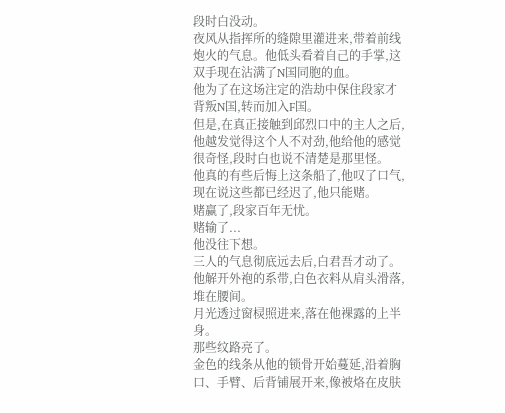段时白没动。
夜风从指挥所的缝隙里灌进来,带着前线炮火的气息。他低头看着自己的手掌,这双手现在沾满了N国同胞的血。
他为了在这场注定的浩劫中保住段家才背叛N国,转而加入F国。
但是,在真正接触到邱烈口中的主人之后,他越发觉得这个人不对劲,他给他的感觉很奇怪,段时白也说不清楚是那里怪。
他真的有些后悔上这条船了,他叹了口气,现在说这些都已经迟了,他只能赌。
赌赢了,段家百年无忧。
赌输了...
他没往下想。
三人的气息彻底远去后,白君吾才动了。
他解开外袍的系带,白色衣料从肩头滑落,堆在腰间。
月光透过窗棂照进来,落在他裸露的上半身。
那些纹路亮了。
金色的线条从他的锁骨开始蔓延,沿着胸口、手臂、后背铺展开来,像被烙在皮肤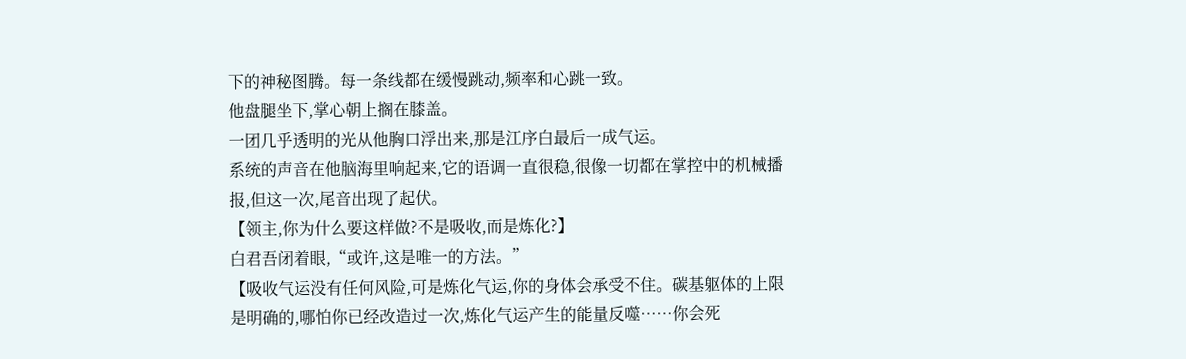下的神秘图腾。每一条线都在缓慢跳动,频率和心跳一致。
他盘腿坐下,掌心朝上搁在膝盖。
一团几乎透明的光从他胸口浮出来,那是江序白最后一成气运。
系统的声音在他脑海里响起来,它的语调一直很稳,很像一切都在掌控中的机械播报,但这一次,尾音出现了起伏。
【领主,你为什么要这样做?不是吸收,而是炼化?】
白君吾闭着眼,“或许,这是唯一的方法。”
【吸收气运没有任何风险,可是炼化气运,你的身体会承受不住。碳基躯体的上限是明确的,哪怕你已经改造过一次,炼化气运产生的能量反噬……你会死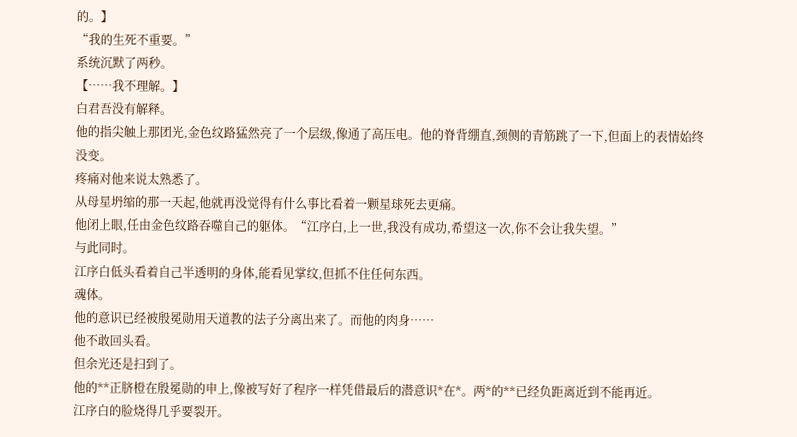的。】
“我的生死不重要。”
系统沉默了两秒。
【……我不理解。】
白君吾没有解释。
他的指尖触上那团光,金色纹路猛然亮了一个层级,像通了高压电。他的脊背绷直,颈侧的青筋跳了一下,但面上的表情始终没变。
疼痛对他来说太熟悉了。
从母星坍缩的那一天起,他就再没觉得有什么事比看着一颗星球死去更痛。
他闭上眼,任由金色纹路吞噬自己的躯体。“江序白,上一世,我没有成功,希望这一次,你不会让我失望。”
与此同时。
江序白低头看着自己半透明的身体,能看见掌纹,但抓不住任何东西。
魂体。
他的意识已经被殷冕勋用天道教的法子分离出来了。而他的肉身……
他不敢回头看。
但余光还是扫到了。
他的**正脐橙在殷冕勋的申上,像被写好了程序一样凭借最后的潜意识*在*。两*的**已经负距离近到不能再近。
江序白的脸烧得几乎要裂开。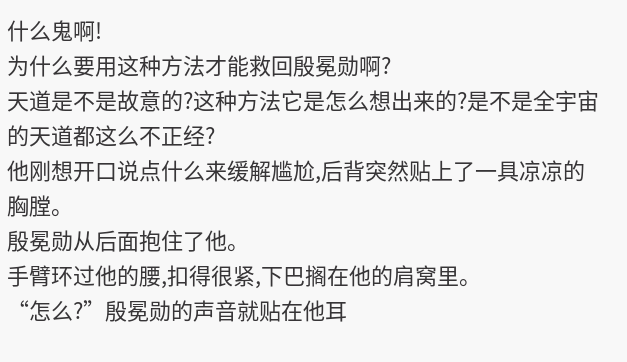什么鬼啊!
为什么要用这种方法才能救回殷冕勋啊?
天道是不是故意的?这种方法它是怎么想出来的?是不是全宇宙的天道都这么不正经?
他刚想开口说点什么来缓解尴尬,后背突然贴上了一具凉凉的胸膛。
殷冕勋从后面抱住了他。
手臂环过他的腰,扣得很紧,下巴搁在他的肩窝里。
“怎么?”殷冕勋的声音就贴在他耳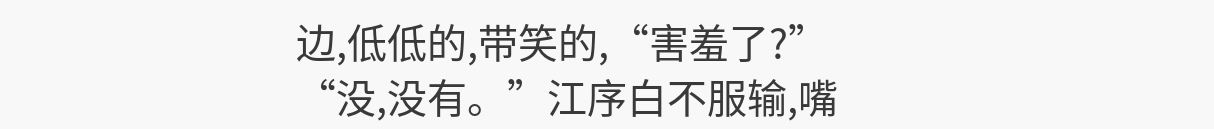边,低低的,带笑的,“害羞了?”
“没,没有。”江序白不服输,嘴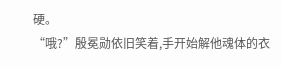硬。
“哦?”殷冕勋依旧笑着,手开始解他魂体的衣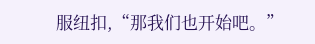服纽扣,“那我们也开始吧。”